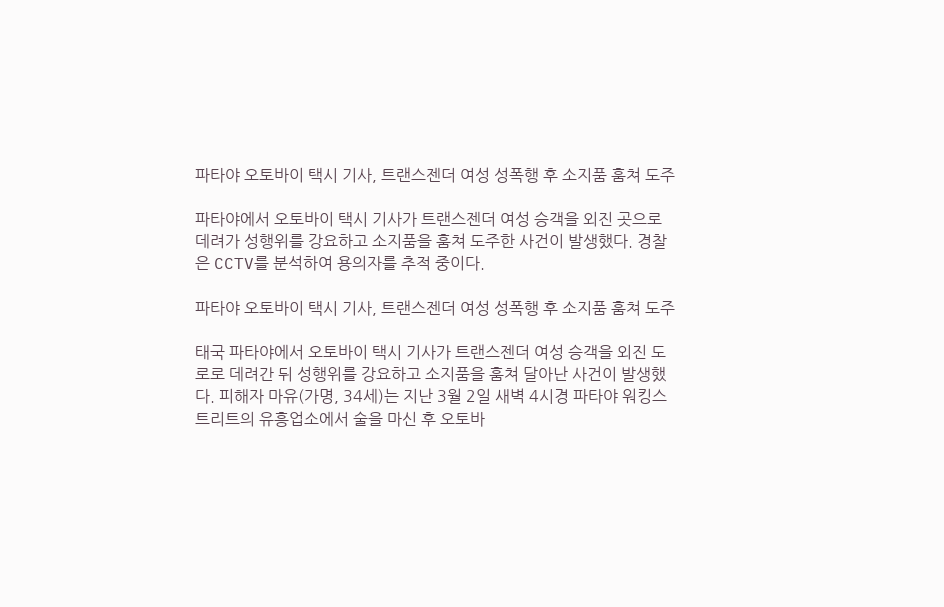파타야 오토바이 택시 기사, 트랜스젠더 여성 성폭행 후 소지품 훔쳐 도주

파타야에서 오토바이 택시 기사가 트랜스젠더 여성 승객을 외진 곳으로 데려가 성행위를 강요하고 소지품을 훔쳐 도주한 사건이 발생했다. 경찰은 CCTV를 분석하여 용의자를 추적 중이다.

파타야 오토바이 택시 기사, 트랜스젠더 여성 성폭행 후 소지품 훔쳐 도주

태국 파타야에서 오토바이 택시 기사가 트랜스젠더 여성 승객을 외진 도로로 데려간 뒤 성행위를 강요하고 소지품을 훔쳐 달아난 사건이 발생했다. 피해자 마유(가명, 34세)는 지난 3월 2일 새벽 4시경 파타야 워킹스트리트의 유흥업소에서 술을 마신 후 오토바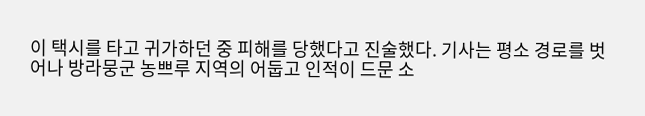이 택시를 타고 귀가하던 중 피해를 당했다고 진술했다. 기사는 평소 경로를 벗어나 방라뭉군 농쁘루 지역의 어둡고 인적이 드문 소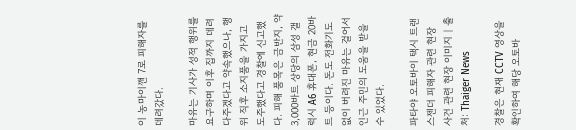이 농마이깬 7로 피해자를 데려갔다.

마유는 기사가 성적 행위를 요구하며 이후 집까지 데려다주겠다고 약속했으나, 행위 직후 소지품을 가지고 도주했다고 경찰에 신고했다. 피해 품목은 금반지, 약 3,000바트 상당의 삼성 갤럭시 A6 휴대폰, 현금 20바트 등이다. 돈도 전화기도 없이 버려진 마유는 걸어서 인근 주민의 도움을 받을 수 있었다.

파타야 오토바이 택시 트랜스젠더 피해자 관련 현장
사건 관련 현장 이미지 | 출처: Thaiger News

경찰은 현재 CCTV 영상을 확인하여 해당 오토바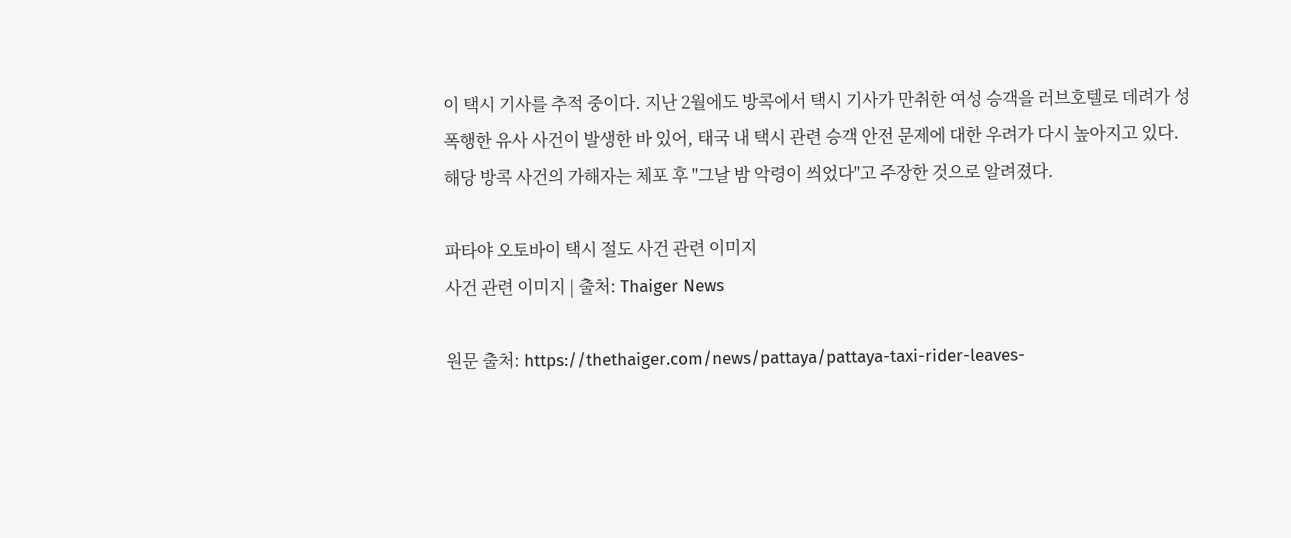이 택시 기사를 추적 중이다. 지난 2월에도 방콕에서 택시 기사가 만취한 여성 승객을 러브호텔로 데려가 성폭행한 유사 사건이 발생한 바 있어, 태국 내 택시 관련 승객 안전 문제에 대한 우려가 다시 높아지고 있다. 해당 방콕 사건의 가해자는 체포 후 "그날 밤 악령이 씌었다"고 주장한 것으로 알려졌다.

파타야 오토바이 택시 절도 사건 관련 이미지
사건 관련 이미지 | 출처: Thaiger News

원문 출처: https://thethaiger.com/news/pattaya/pattaya-taxi-rider-leaves-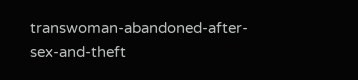transwoman-abandoned-after-sex-and-theft